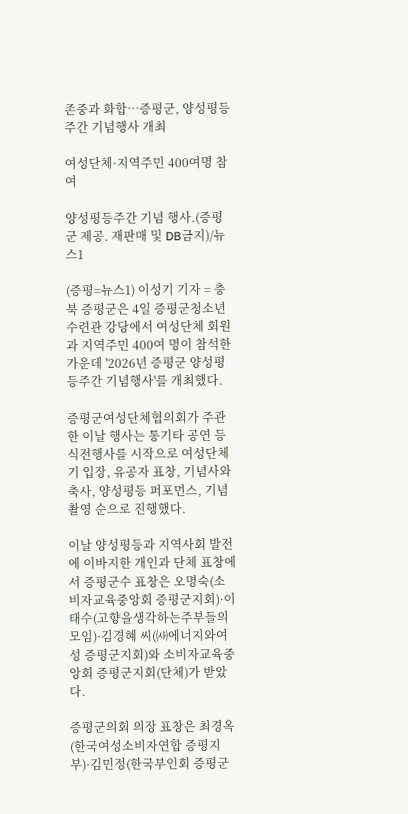존중과 화합…증평군, 양성평등주간 기념행사 개최

여성단체·지역주민 400여명 참여

양성평등주간 기념 행사.(증평군 제공. 재판매 및 DB금지)/뉴스1

(증평=뉴스1) 이성기 기자 = 충북 증평군은 4일 증평군청소년수련관 강당에서 여성단체 회원과 지역주민 400여 명이 참석한 가운데 '2026년 증평군 양성평등주간 기념행사'를 개최했다.

증평군여성단체협의회가 주관한 이날 행사는 통기타 공연 등 식전행사를 시작으로 여성단체기 입장, 유공자 표창, 기념사와 축사, 양성평등 퍼포먼스, 기념촬영 순으로 진행했다.

이날 양성평등과 지역사회 발전에 이바지한 개인과 단체 표창에서 증평군수 표창은 오명숙(소비자교육중앙회 증평군지회)·이태수(고향을생각하는주부들의모임)·김경혜 씨(㈔에너지와여성 증평군지회)와 소비자교육중앙회 증평군지회(단체)가 받았다.

증평군의회 의장 표창은 최경옥(한국여성소비자연합 증평지부)·김민정(한국부인회 증평군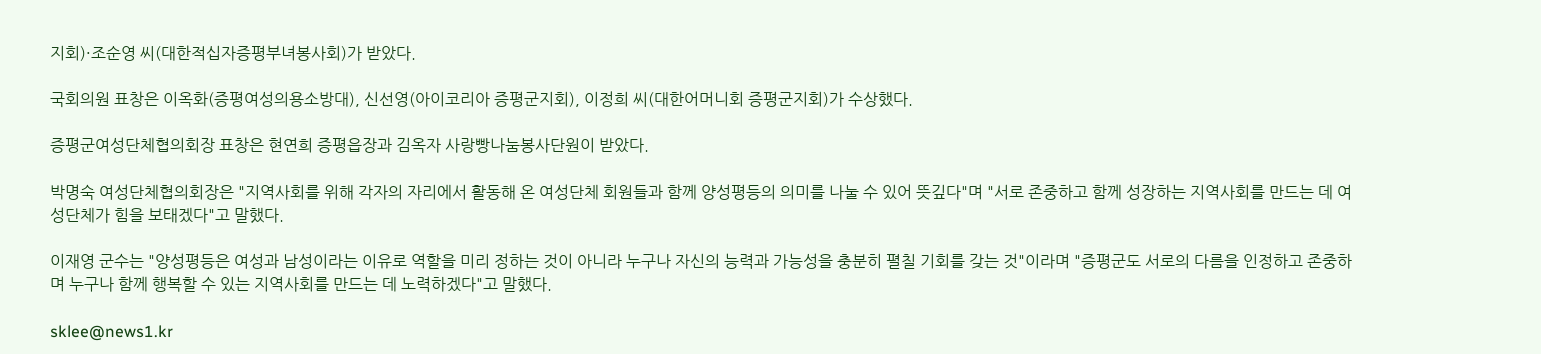지회)·조순영 씨(대한적십자증평부녀봉사회)가 받았다.

국회의원 표창은 이옥화(증평여성의용소방대), 신선영(아이코리아 증평군지회), 이정희 씨(대한어머니회 증평군지회)가 수상했다.

증평군여성단체협의회장 표창은 현연희 증평읍장과 김옥자 사랑빵나눔봉사단원이 받았다.

박명숙 여성단체협의회장은 "지역사회를 위해 각자의 자리에서 활동해 온 여성단체 회원들과 함께 양성평등의 의미를 나눌 수 있어 뜻깊다"며 "서로 존중하고 함께 성장하는 지역사회를 만드는 데 여성단체가 힘을 보태겠다"고 말했다.

이재영 군수는 "양성평등은 여성과 남성이라는 이유로 역할을 미리 정하는 것이 아니라 누구나 자신의 능력과 가능성을 충분히 펼칠 기회를 갖는 것"이라며 "증평군도 서로의 다름을 인정하고 존중하며 누구나 함께 행복할 수 있는 지역사회를 만드는 데 노력하겠다"고 말했다.

sklee@news1.kr